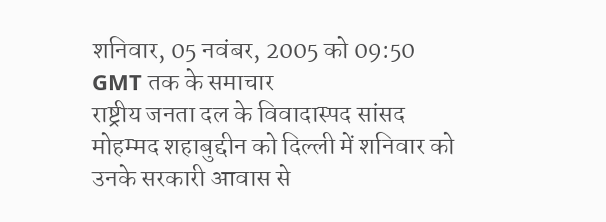शनिवार, 05 नवंबर, 2005 को 09:50 GMT तक के समाचार
राष्ट्रीय जनता दल के विवादास्पद सांसद मोहम्मद शहाबुद्दीन को दिल्ली में शनिवार को उनके सरकारी आवास से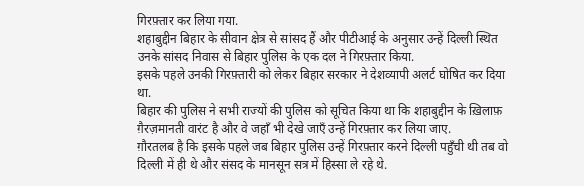गिरफ़्तार कर लिया गया.
शहाबुद्दीन बिहार के सीवान क्षेत्र से सांसद हैं और पीटीआई के अनुसार उन्हें दिल्ली स्थित उनके सांसद निवास से बिहार पुलिस के एक दल ने गिरफ़्तार किया.
इसके पहले उनकी गिरफ़्तारी को लेकर बिहार सरकार ने देशव्यापी अलर्ट घोषित कर दिया था.
बिहार की पुलिस ने सभी राज्यों की पुलिस को सूचित किया था कि शहाबुद्दीन के ख़िलाफ़ ग़ैरज़मानती वारंट है और वे जहाँ भी देखे जाएँ उन्हें गिरफ़्तार कर लिया जाए.
ग़ौरतलब है कि इसके पहले जब बिहार पुलिस उन्हें गिरफ़्तार करने दिल्ली पहुँची थी तब वो दिल्ली में ही थे और संसद के मानसून सत्र में हिस्सा ले रहे थे.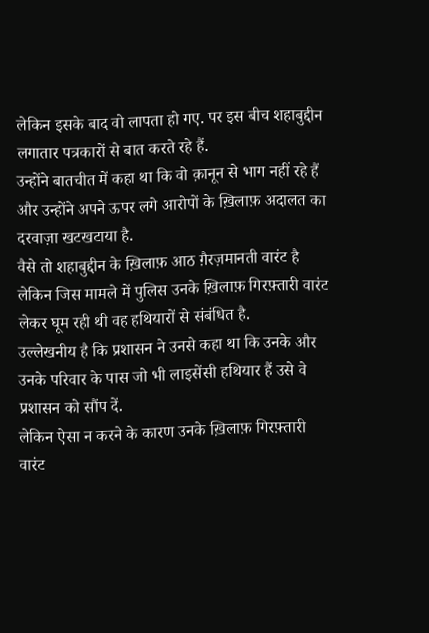लेकिन इसके बाद वो लापता हो गए. पर इस बीच शहाबुद्दीन लगातार पत्रकारों से बात करते रहे हैं.
उन्होंने बातचीत में कहा था कि वो क़ानून से भाग नहीं रहे हैं और उन्होंने अपने ऊपर लगे आरोपों के ख़िलाफ़ अदालत का दरवाज़ा खटखटाया है.
वैसे तो शहाबुद्दीन के ख़िलाफ़ आठ ग़ैरज़मानती वारंट है लेकिन जिस मामले में पुलिस उनके ख़िलाफ़ गिरफ़्तारी वारंट लेकर घूम रही थी वह हथियारों से संबंधित है.
उल्लेखनीय है कि प्रशासन ने उनसे कहा था कि उनके और उनके परिवार के पास जो भी लाइसेंसी हथियार हैं उसे वे प्रशासन को सौंप दें.
लेकिन ऐसा न करने के कारण उनके ख़िलाफ़ गिरफ़्तारी वारंट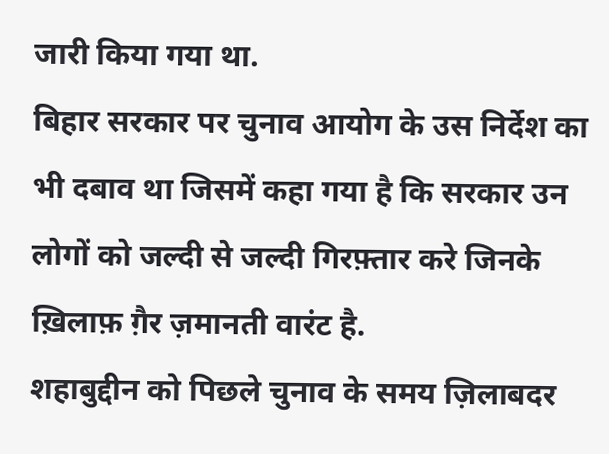जारी किया गया था.
बिहार सरकार पर चुनाव आयोग के उस निर्देश का भी दबाव था जिसमें कहा गया है कि सरकार उन लोगों को जल्दी से जल्दी गिरफ़्तार करे जिनके ख़िलाफ़ ग़ैर ज़मानती वारंट है.
शहाबुद्दीन को पिछले चुनाव के समय ज़िलाबदर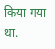किया गया था.